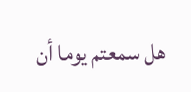هل سمعتم يوما أن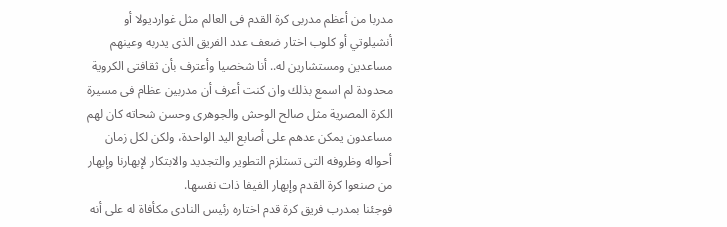مدربا من أعظم مدربى كرة القدم فى العالم مثل غوارديولا أو أنشيلوتي أو كلوب اختار ضعف عدد الفريق الذى يدربه وعينهم مساعدين ومستشارين له.. أنا شخصيا وأعترف بأن ثقافتى الكروية محدودة لم اسمع بذلك وان كنت أعرف أن مدربين عظام فى مسيرة الكرة المصرية مثل صالح الوحش والجوهرى وحسن شحاته كان لهم مساعدون يمكن عدهم على أصابع اليد الواحدة، ولكن لكل زمان أحواله وظروفه التى تستلزم التطوير والتجديد والابتكار لإبهارنا وإبهار من صنعوا كرة القدم وإبهار الفيفا ذات نفسها.
فوجئنا بمدرب فريق كرة قدم اختاره رئيس النادى مكأفاة له على أنه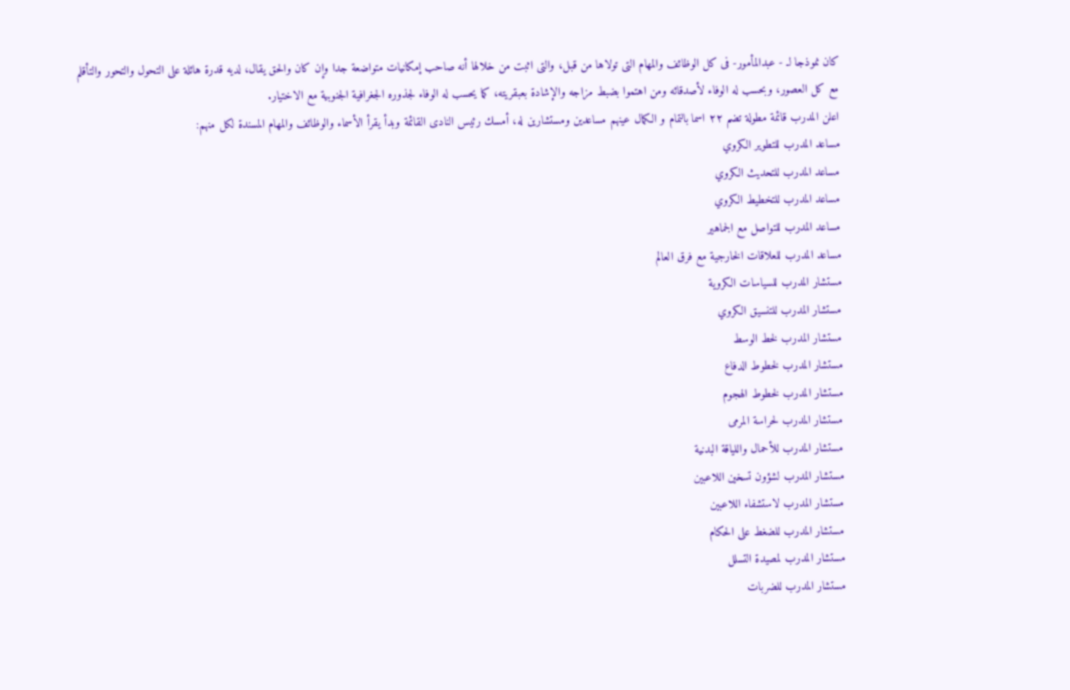كان نموذجا لـ - عبدالمأمور- فى كل الوظائف والمهام التى تولاها من قبل، والتى اثبت من خلالها أنه صاحب إمكانيات متواضعة جدا وإن كان والحق يقال، لديه قدرة هائلة على التحول والتحور والتأقلم مع كل العصور، وبحسب له الوفاء لأصدقائه ومن اهتموا بضبط مزاجه والإشادة بعبقريته، كما يحسب له الوفاء لجذوره الجغرافية الجنوبية مع الاختيار.
اعلن المدرب قائمة مطولة تضم ٢٢ اسما بالتمام و الكمال عينهم مساعدين ومستشارين له، أمسك رئيس النادى القائمة وبدأ يقرأ الأسماء والوظائف والمهام المسندة لكل منهم:
مساعد المدرب للتطوير الكروي
مساعد المدرب للتحديث الكروي
مساعد المدرب للتخطيط الكروي
مساعد المدرب للتواصل مع الجماهير
مساعد المدرب للعلاقات الخارجية مع فرق العالم
مستشار المدرب للسياسات الكروية
مستشار المدرب للتنسيق الكروي
مستشار المدرب لخط الوسط
مستشار المدرب لخطوط الدفاع
مستشار المدرب لخطوط الهجوم
مستشار المدرب لحراسة المرمى
مستشار المدرب للأحمال واللياقة البدنية
مستشار المدرب لشؤون تسخين اللاعبين
مستشار المدرب لاستشفاء اللاعبين
مستشار المدرب للضغط على الحكام
مستشار المدرب لمصيدة التسلل
مستشار المدرب للضربات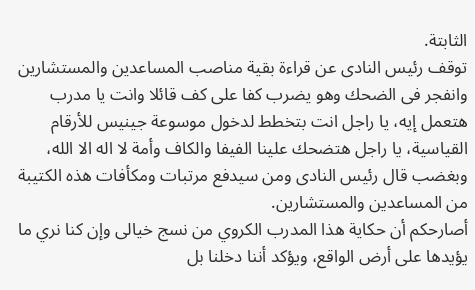الثابتة.
توقف رئيس النادى عن قراءة بقية مناصب المساعدين والمستشارين وانفجر فى الضحك وهو يضرب كفا على كف قائلا وانت يا مدرب هتعمل إيه، يا راجل انت بتخطط لدخول موسوعة جينيس للأرقام القياسية، يا راجل هتضحك علينا الفيفا والكاف وأمة لا اله الا الله، وبغضب قال رئيس النادى ومن سيدفع مرتبات ومكأفات هذه الكتيبة من المساعدين والمستشارين.
أصارحكم أن حكاية هذا المدرب الكروي من نسج خيالى وإن كنا نري ما يؤيدها على أرض الواقع، ويؤكد أننا دخلنا بل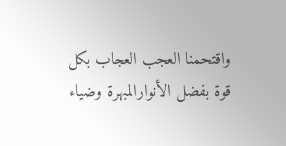واقتحمنا العجب العجاب بكل قوة بفضل الأنوارالمبهرة وضياء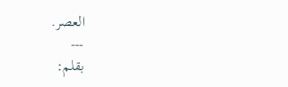العصر.
---
بقلم: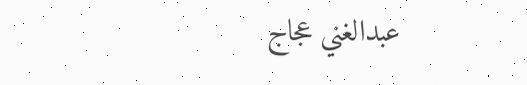عبدالغني عجاج